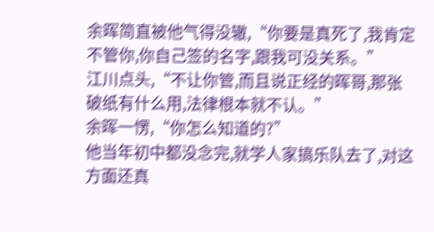余晖简直被他气得没辙,“你要是真死了,我肯定不管你,你自己签的名字,跟我可没关系。”
江川点头,“不让你管,而且说正经的晖哥,那张破纸有什么用,法律根本就不认。”
余晖一愣,“你怎么知道的?”
他当年初中都没念完,就学人家搞乐队去了,对这方面还真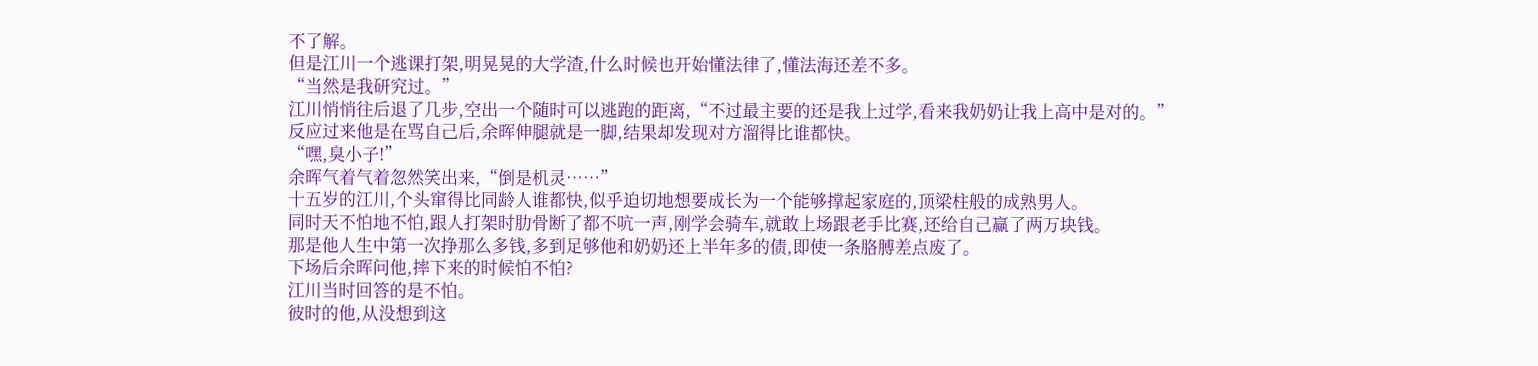不了解。
但是江川一个逃课打架,明晃晃的大学渣,什么时候也开始懂法律了,懂法海还差不多。
“当然是我研究过。”
江川悄悄往后退了几步,空出一个随时可以逃跑的距离,“不过最主要的还是我上过学,看来我奶奶让我上高中是对的。”
反应过来他是在骂自己后,余晖伸腿就是一脚,结果却发现对方溜得比谁都快。
“嘿,臭小子!”
余晖气着气着忽然笑出来,“倒是机灵……”
十五岁的江川,个头窜得比同龄人谁都快,似乎迫切地想要成长为一个能够撑起家庭的,顶梁柱般的成熟男人。
同时天不怕地不怕,跟人打架时肋骨断了都不吭一声,刚学会骑车,就敢上场跟老手比赛,还给自己赢了两万块钱。
那是他人生中第一次挣那么多钱,多到足够他和奶奶还上半年多的债,即使一条胳膊差点废了。
下场后余晖问他,摔下来的时候怕不怕?
江川当时回答的是不怕。
彼时的他,从没想到这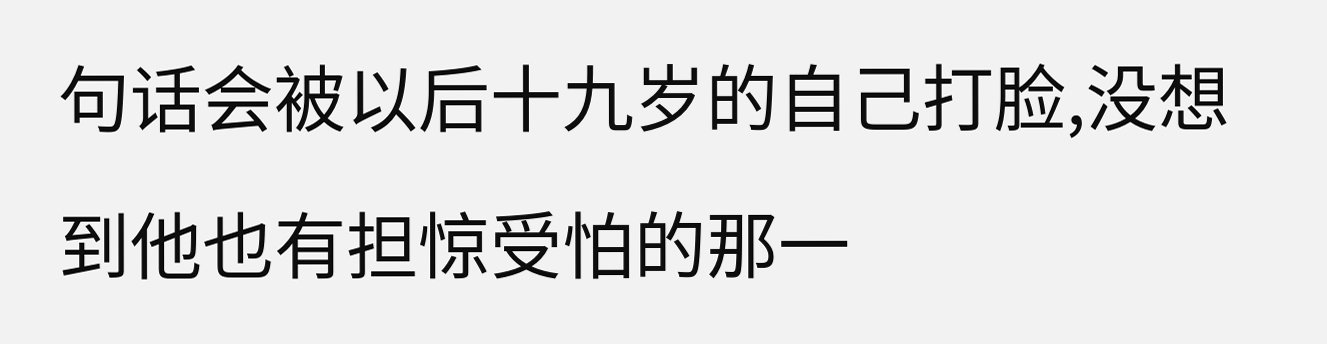句话会被以后十九岁的自己打脸,没想到他也有担惊受怕的那一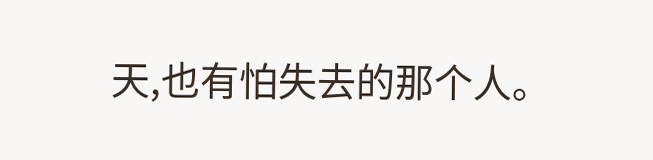天,也有怕失去的那个人。